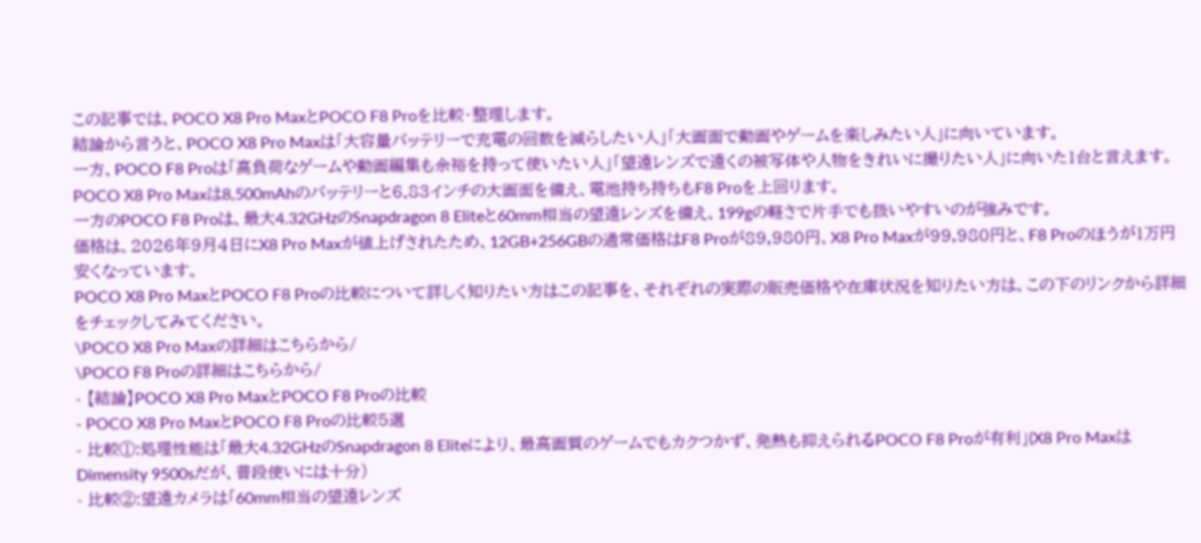この記事では、POCO X8 Pro MaxとPOCO F8 Proを比較・整理します。
結論から言うと、POCO X8 Pro Maxは「大容量バッテリーで充電の回数を減らしたい人」「大画面で動画やゲームを楽しみたい人」に向いています。
一方、POCO F8 Proは「高負荷なゲームや動画編集も余裕を持って使いたい人」「望遠レンズで遠くの被写体や人物をきれいに撮りたい人」に向いた1台と言えます。
POCO X8 Pro Maxは8,500mAhのバッテリーと6.83インチの大画面を備え、電池持ち持ちもF8 Proを上回ります。
一方のPOCO F8 Proは、最大4.32GHzのSnapdragon 8 Eliteと60mm相当の望遠レンズを備え、199gの軽さで片手でも扱いやすいのが強みです。
価格は、2026年9月4日にX8 Pro Maxが値上げされたため、12GB+256GBの通常価格はF8 Proが89,980円、X8 Pro Maxが99,980円と、F8 Proのほうが1万円安くなっています。
POCO X8 Pro MaxとPOCO F8 Proの比較について詳しく知りたい方はこの記事を、それぞれの実際の販売価格や在庫状況を知りたい方は、この下のリンクから詳細をチェックしてみてください。
\POCO X8 Pro Maxの詳細はこちらから/
\POCO F8 Proの詳細はこちらから/
- 【結論】POCO X8 Pro MaxとPOCO F8 Proの比較
- POCO X8 Pro MaxとPOCO F8 Proの比較5選
- 比較①:処理性能は「最大4.32GHzのSnapdragon 8 Eliteにより、最高画質のゲームでもカクつかず、発熱も抑えられるPOCO F8 Proが有利」(X8 Pro MaxはDimensity 9500sだが、普段使いには十分)
- 比較②:望遠カメラは「60mm相当の望遠レンズ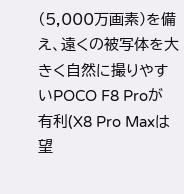(5,000万画素)を備え、遠くの被写体を大きく自然に撮りやすいPOCO F8 Proが有利(X8 Pro Maxは望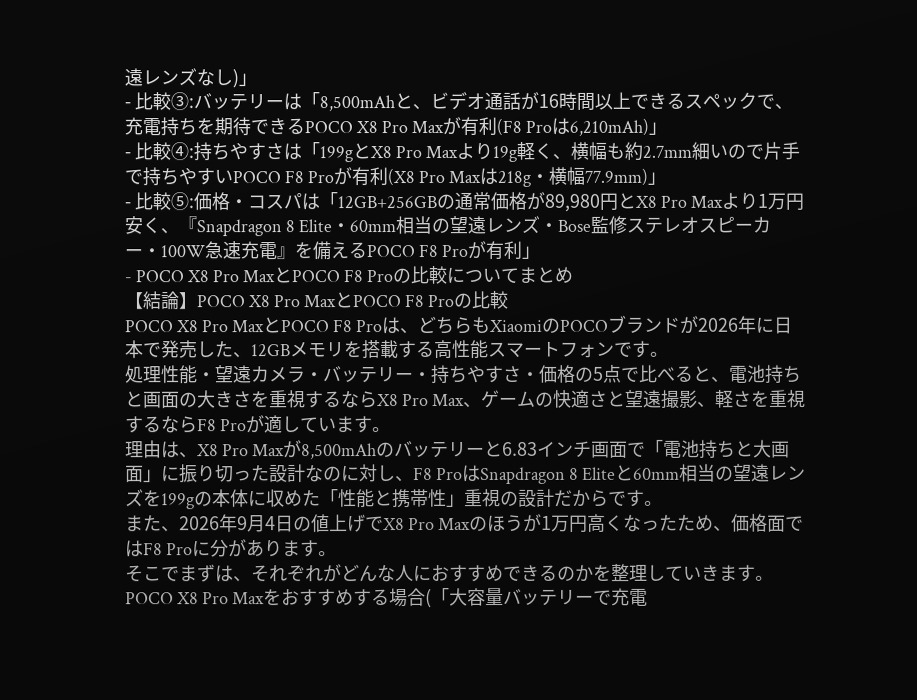遠レンズなし)」
- 比較③:バッテリーは「8,500mAhと、ビデオ通話が16時間以上できるスペックで、充電持ちを期待できるPOCO X8 Pro Maxが有利(F8 Proは6,210mAh)」
- 比較④:持ちやすさは「199gとX8 Pro Maxより19g軽く、横幅も約2.7mm細いので片手で持ちやすいPOCO F8 Proが有利(X8 Pro Maxは218g・横幅77.9mm)」
- 比較⑤:価格・コスパは「12GB+256GBの通常価格が89,980円とX8 Pro Maxより1万円安く、『Snapdragon 8 Elite・60mm相当の望遠レンズ・Bose監修ステレオスピーカー・100W急速充電』を備えるPOCO F8 Proが有利」
- POCO X8 Pro MaxとPOCO F8 Proの比較についてまとめ
【結論】POCO X8 Pro MaxとPOCO F8 Proの比較
POCO X8 Pro MaxとPOCO F8 Proは、どちらもXiaomiのPOCOブランドが2026年に日本で発売した、12GBメモリを搭載する高性能スマートフォンです。
処理性能・望遠カメラ・バッテリー・持ちやすさ・価格の5点で比べると、電池持ちと画面の大きさを重視するならX8 Pro Max、ゲームの快適さと望遠撮影、軽さを重視するならF8 Proが適しています。
理由は、X8 Pro Maxが8,500mAhのバッテリーと6.83インチ画面で「電池持ちと大画面」に振り切った設計なのに対し、F8 ProはSnapdragon 8 Eliteと60mm相当の望遠レンズを199gの本体に収めた「性能と携帯性」重視の設計だからです。
また、2026年9月4日の値上げでX8 Pro Maxのほうが1万円高くなったため、価格面ではF8 Proに分があります。
そこでまずは、それぞれがどんな人におすすめできるのかを整理していきます。
POCO X8 Pro Maxをおすすめする場合(「大容量バッテリーで充電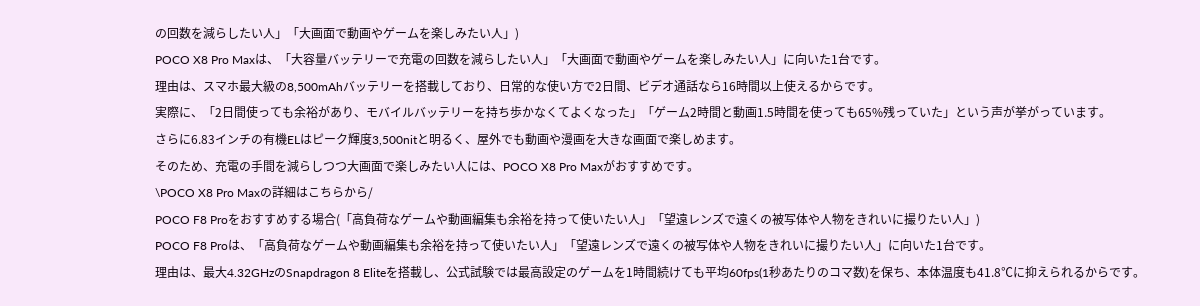の回数を減らしたい人」「大画面で動画やゲームを楽しみたい人」)
POCO X8 Pro Maxは、「大容量バッテリーで充電の回数を減らしたい人」「大画面で動画やゲームを楽しみたい人」に向いた1台です。
理由は、スマホ最大級の8,500mAhバッテリーを搭載しており、日常的な使い方で2日間、ビデオ通話なら16時間以上使えるからです。
実際に、「2日間使っても余裕があり、モバイルバッテリーを持ち歩かなくてよくなった」「ゲーム2時間と動画1.5時間を使っても65%残っていた」という声が挙がっています。
さらに6.83インチの有機ELはピーク輝度3,500nitと明るく、屋外でも動画や漫画を大きな画面で楽しめます。
そのため、充電の手間を減らしつつ大画面で楽しみたい人には、POCO X8 Pro Maxがおすすめです。
\POCO X8 Pro Maxの詳細はこちらから/
POCO F8 Proをおすすめする場合(「高負荷なゲームや動画編集も余裕を持って使いたい人」「望遠レンズで遠くの被写体や人物をきれいに撮りたい人」)
POCO F8 Proは、「高負荷なゲームや動画編集も余裕を持って使いたい人」「望遠レンズで遠くの被写体や人物をきれいに撮りたい人」に向いた1台です。
理由は、最大4.32GHzのSnapdragon 8 Eliteを搭載し、公式試験では最高設定のゲームを1時間続けても平均60fps(1秒あたりのコマ数)を保ち、本体温度も41.8℃に抑えられるからです。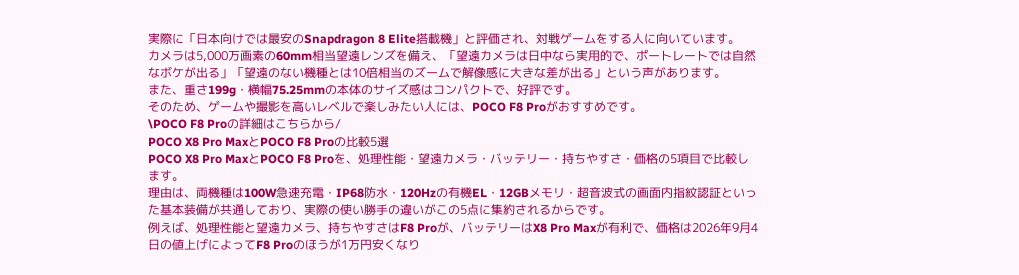実際に「日本向けでは最安のSnapdragon 8 Elite搭載機」と評価され、対戦ゲームをする人に向いています。
カメラは5,000万画素の60mm相当望遠レンズを備え、「望遠カメラは日中なら実用的で、ポートレートでは自然なボケが出る」「望遠のない機種とは10倍相当のズームで解像感に大きな差が出る」という声があります。
また、重さ199g・横幅75.25mmの本体のサイズ感はコンパクトで、好評です。
そのため、ゲームや撮影を高いレベルで楽しみたい人には、POCO F8 Proがおすすめです。
\POCO F8 Proの詳細はこちらから/
POCO X8 Pro MaxとPOCO F8 Proの比較5選
POCO X8 Pro MaxとPOCO F8 Proを、処理性能・望遠カメラ・バッテリー・持ちやすさ・価格の5項目で比較します。
理由は、両機種は100W急速充電・IP68防水・120Hzの有機EL・12GBメモリ・超音波式の画面内指紋認証といった基本装備が共通しており、実際の使い勝手の違いがこの5点に集約されるからです。
例えば、処理性能と望遠カメラ、持ちやすさはF8 Proが、バッテリーはX8 Pro Maxが有利で、価格は2026年9月4日の値上げによってF8 Proのほうが1万円安くなり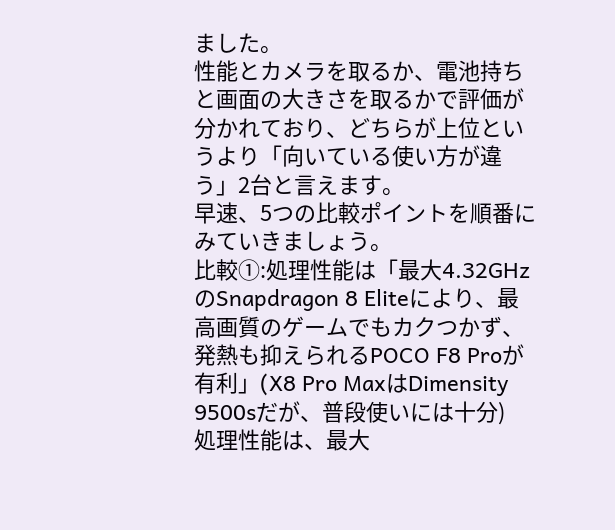ました。
性能とカメラを取るか、電池持ちと画面の大きさを取るかで評価が分かれており、どちらが上位というより「向いている使い方が違う」2台と言えます。
早速、5つの比較ポイントを順番にみていきましょう。
比較①:処理性能は「最大4.32GHzのSnapdragon 8 Eliteにより、最高画質のゲームでもカクつかず、発熱も抑えられるPOCO F8 Proが有利」(X8 Pro MaxはDimensity 9500sだが、普段使いには十分)
処理性能は、最大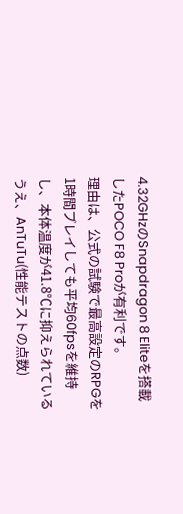4.32GHzのSnapdragon 8 Eliteを搭載したPOCO F8 Proが有利です。
理由は、公式の試験で最高設定のRPGを1時間プレイしても平均60fpsを維持し、本体温度が41.8℃に抑えられているうえ、AnTuTu(性能テストの点数)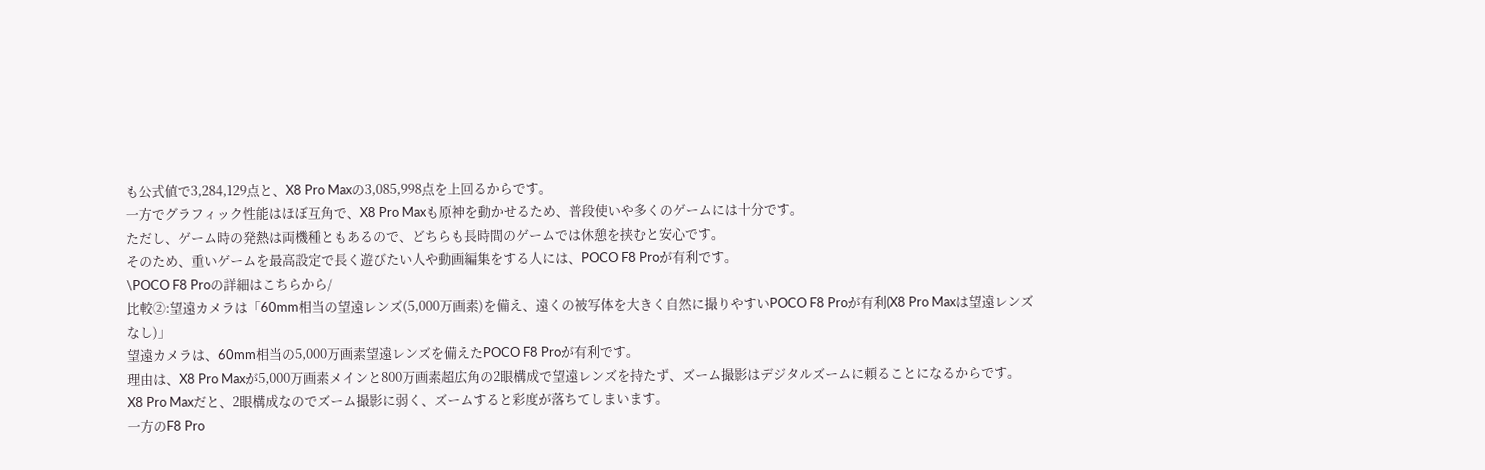も公式値で3,284,129点と、X8 Pro Maxの3,085,998点を上回るからです。
一方でグラフィック性能はほぼ互角で、X8 Pro Maxも原神を動かせるため、普段使いや多くのゲームには十分です。
ただし、ゲーム時の発熱は両機種ともあるので、どちらも長時間のゲームでは休憩を挟むと安心です。
そのため、重いゲームを最高設定で長く遊びたい人や動画編集をする人には、POCO F8 Proが有利です。
\POCO F8 Proの詳細はこちらから/
比較②:望遠カメラは「60mm相当の望遠レンズ(5,000万画素)を備え、遠くの被写体を大きく自然に撮りやすいPOCO F8 Proが有利(X8 Pro Maxは望遠レンズなし)」
望遠カメラは、60mm相当の5,000万画素望遠レンズを備えたPOCO F8 Proが有利です。
理由は、X8 Pro Maxが5,000万画素メインと800万画素超広角の2眼構成で望遠レンズを持たず、ズーム撮影はデジタルズームに頼ることになるからです。
X8 Pro Maxだと、2眼構成なのでズーム撮影に弱く、ズームすると彩度が落ちてしまいます。
一方のF8 Pro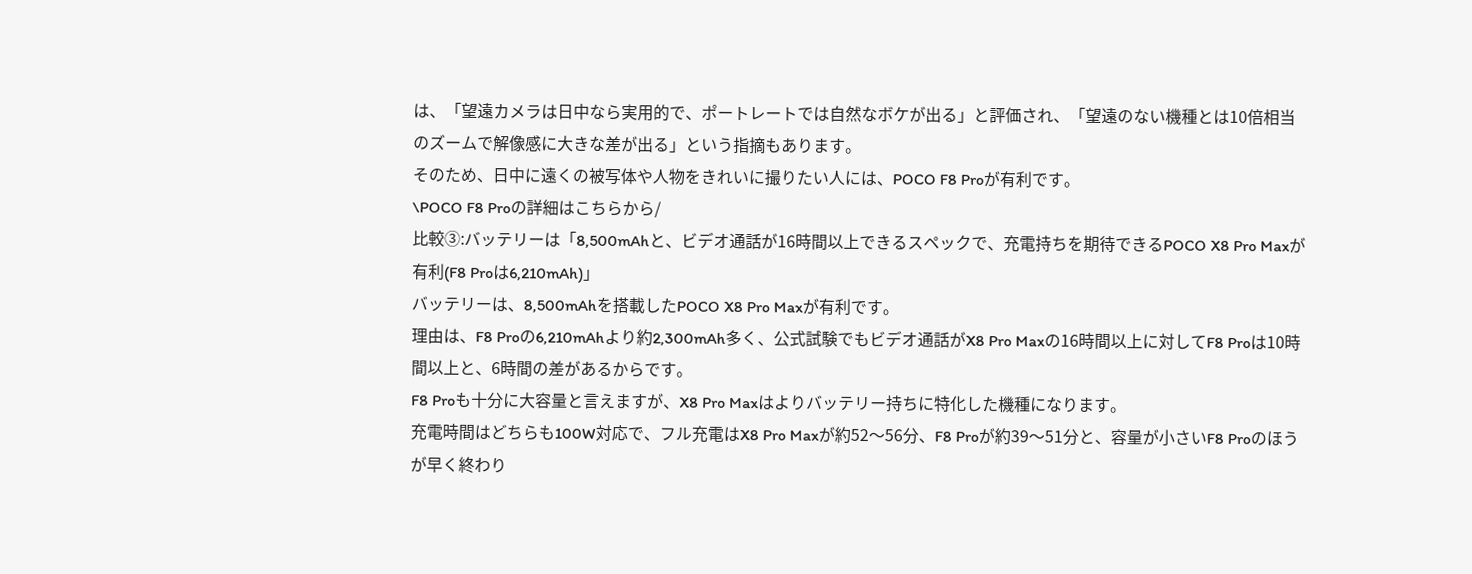は、「望遠カメラは日中なら実用的で、ポートレートでは自然なボケが出る」と評価され、「望遠のない機種とは10倍相当のズームで解像感に大きな差が出る」という指摘もあります。
そのため、日中に遠くの被写体や人物をきれいに撮りたい人には、POCO F8 Proが有利です。
\POCO F8 Proの詳細はこちらから/
比較③:バッテリーは「8,500mAhと、ビデオ通話が16時間以上できるスペックで、充電持ちを期待できるPOCO X8 Pro Maxが有利(F8 Proは6,210mAh)」
バッテリーは、8,500mAhを搭載したPOCO X8 Pro Maxが有利です。
理由は、F8 Proの6,210mAhより約2,300mAh多く、公式試験でもビデオ通話がX8 Pro Maxの16時間以上に対してF8 Proは10時間以上と、6時間の差があるからです。
F8 Proも十分に大容量と言えますが、X8 Pro Maxはよりバッテリー持ちに特化した機種になります。
充電時間はどちらも100W対応で、フル充電はX8 Pro Maxが約52〜56分、F8 Proが約39〜51分と、容量が小さいF8 Proのほうが早く終わり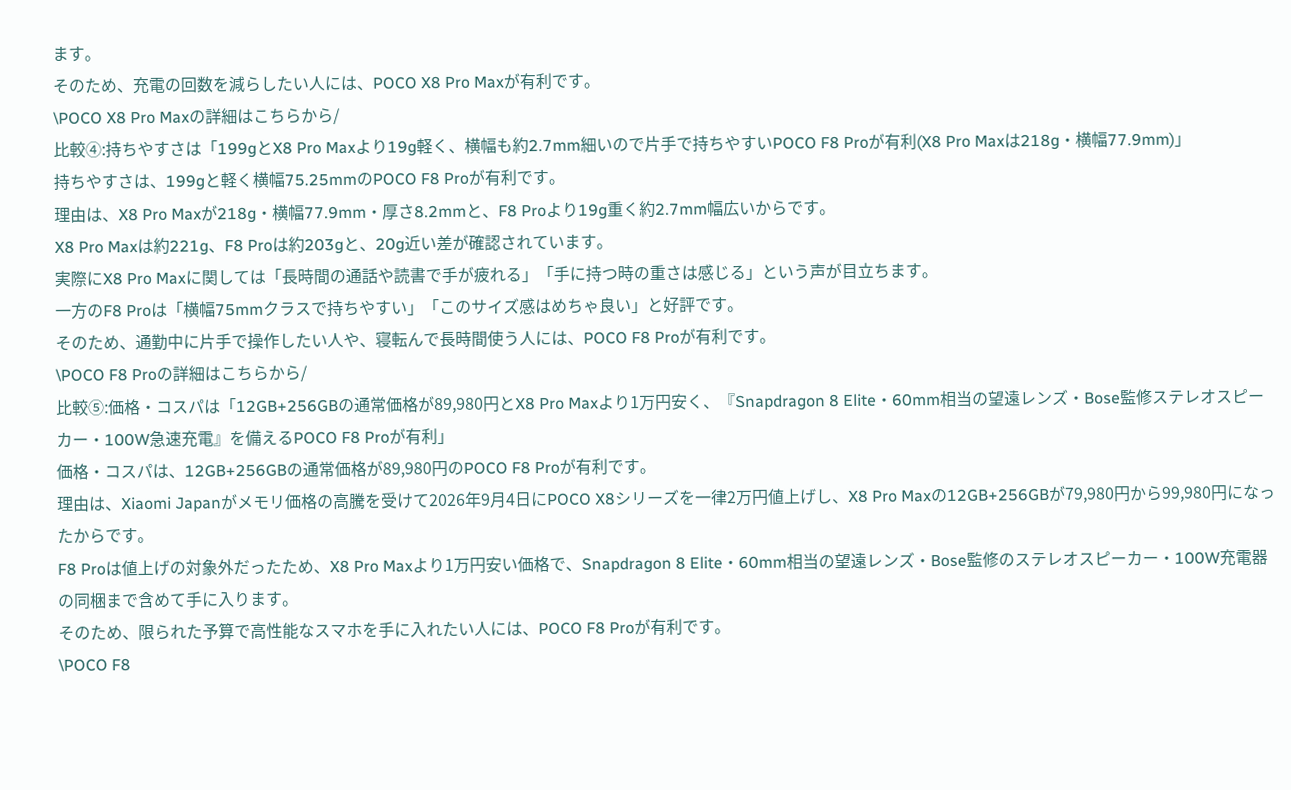ます。
そのため、充電の回数を減らしたい人には、POCO X8 Pro Maxが有利です。
\POCO X8 Pro Maxの詳細はこちらから/
比較④:持ちやすさは「199gとX8 Pro Maxより19g軽く、横幅も約2.7mm細いので片手で持ちやすいPOCO F8 Proが有利(X8 Pro Maxは218g・横幅77.9mm)」
持ちやすさは、199gと軽く横幅75.25mmのPOCO F8 Proが有利です。
理由は、X8 Pro Maxが218g・横幅77.9mm・厚さ8.2mmと、F8 Proより19g重く約2.7mm幅広いからです。
X8 Pro Maxは約221g、F8 Proは約203gと、20g近い差が確認されています。
実際にX8 Pro Maxに関しては「長時間の通話や読書で手が疲れる」「手に持つ時の重さは感じる」という声が目立ちます。
一方のF8 Proは「横幅75mmクラスで持ちやすい」「このサイズ感はめちゃ良い」と好評です。
そのため、通勤中に片手で操作したい人や、寝転んで長時間使う人には、POCO F8 Proが有利です。
\POCO F8 Proの詳細はこちらから/
比較⑤:価格・コスパは「12GB+256GBの通常価格が89,980円とX8 Pro Maxより1万円安く、『Snapdragon 8 Elite・60mm相当の望遠レンズ・Bose監修ステレオスピーカー・100W急速充電』を備えるPOCO F8 Proが有利」
価格・コスパは、12GB+256GBの通常価格が89,980円のPOCO F8 Proが有利です。
理由は、Xiaomi Japanがメモリ価格の高騰を受けて2026年9月4日にPOCO X8シリーズを一律2万円値上げし、X8 Pro Maxの12GB+256GBが79,980円から99,980円になったからです。
F8 Proは値上げの対象外だったため、X8 Pro Maxより1万円安い価格で、Snapdragon 8 Elite・60mm相当の望遠レンズ・Bose監修のステレオスピーカー・100W充電器の同梱まで含めて手に入ります。
そのため、限られた予算で高性能なスマホを手に入れたい人には、POCO F8 Proが有利です。
\POCO F8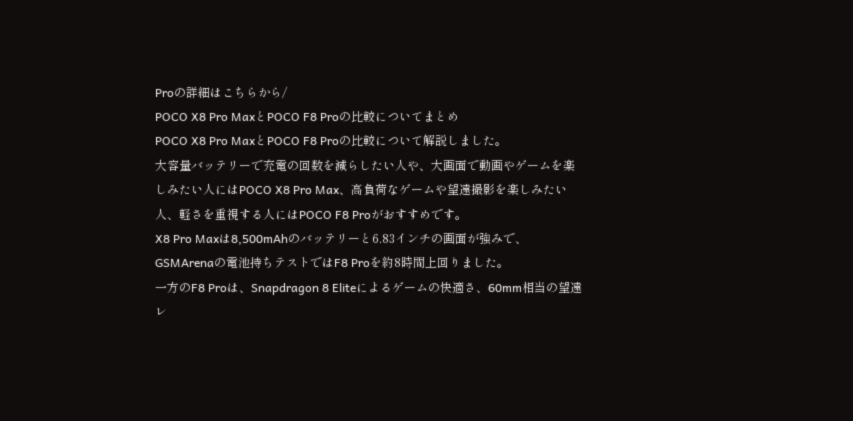Proの詳細はこちらから/
POCO X8 Pro MaxとPOCO F8 Proの比較についてまとめ
POCO X8 Pro MaxとPOCO F8 Proの比較について解説しました。
大容量バッテリーで充電の回数を減らしたい人や、大画面で動画やゲームを楽しみたい人にはPOCO X8 Pro Max、高負荷なゲームや望遠撮影を楽しみたい人、軽さを重視する人にはPOCO F8 Proがおすすめです。
X8 Pro Maxは8,500mAhのバッテリーと6.83インチの画面が強みで、GSMArenaの電池持ちテストではF8 Proを約8時間上回りました。
一方のF8 Proは、Snapdragon 8 Eliteによるゲームの快適さ、60mm相当の望遠レ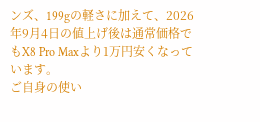ンズ、199gの軽さに加えて、2026年9月4日の値上げ後は通常価格でもX8 Pro Maxより1万円安くなっています。
ご自身の使い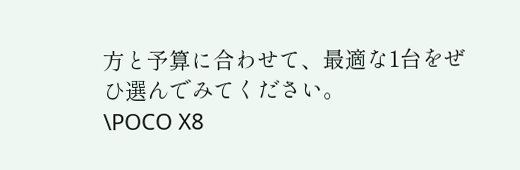方と予算に合わせて、最適な1台をぜひ選んでみてください。
\POCO X8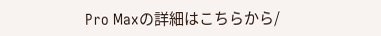Pro Maxの詳細はこちらから/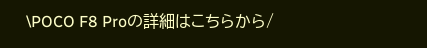\POCO F8 Proの詳細はこちらから/